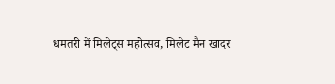धमतरी में मिलेट्स महोत्सव, मिलेट मैन खादर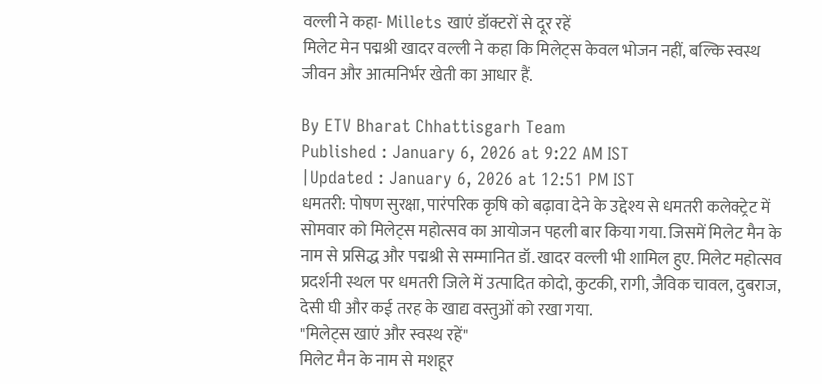वल्ली ने कहा- Millets खाएं डॉक्टरों से दूर रहें
मिलेट मेन पद्मश्री खादर वल्ली ने कहा कि मिलेट्स केवल भोजन नहीं, बल्कि स्वस्थ जीवन और आत्मनिर्भर खेती का आधार हैं.

By ETV Bharat Chhattisgarh Team
Published : January 6, 2026 at 9:22 AM IST
|Updated : January 6, 2026 at 12:51 PM IST
धमतरी: पोषण सुरक्षा, पारंपरिक कृषि को बढ़ावा देने के उद्देश्य से धमतरी कलेक्ट्रेट में सोमवार को मिलेट्स महोत्सव का आयोजन पहली बार किया गया. जिसमें मिलेट मैन के नाम से प्रसिद्ध और पद्मश्री से सम्मानित डॉ. खादर वल्ली भी शामिल हुए. मिलेट महोत्सव प्रदर्शनी स्थल पर धमतरी जिले में उत्पादित कोदो, कुटकी, रागी, जैविक चावल, दुबराज, देसी घी और कई तरह के खाद्य वस्तुओं को रखा गया.
"मिलेट्स खाएं और स्वस्थ रहें"
मिलेट मैन के नाम से मशहूर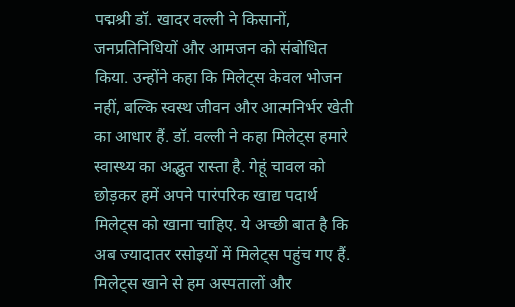पद्मश्री डॉ. खादर वल्ली ने किसानों, जनप्रतिनिधियों और आमजन को संबोधित किया. उन्होंने कहा कि मिलेट्स केवल भोजन नहीं, बल्कि स्वस्थ जीवन और आत्मनिर्भर खेती का आधार हैं. डॉ. वल्ली ने कहा मिलेट्स हमारे स्वास्थ्य का अद्भुत रास्ता है. गेहूं चावल को छोड़कर हमें अपने पारंपरिक खाद्य पदार्थ मिलेट्स को खाना चाहिए. ये अच्छी बात है कि अब ज्यादातर रसोइयों में मिलेट्स पहुंच गए हैं. मिलेट्स खाने से हम अस्पतालों और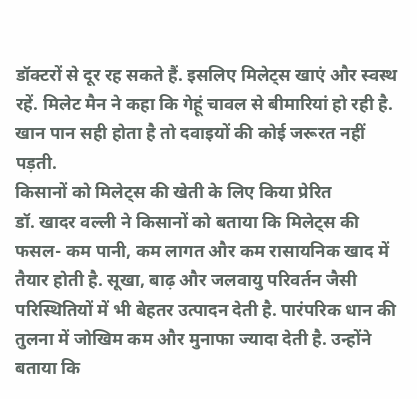डॉक्टरों से दूर रह सकते हैं. इसलिए मिलेट्स खाएं और स्वस्थ रहें. मिलेट मैन ने कहा कि गेहूं चावल से बीमारियां हो रही है. खान पान सही होता है तो दवाइयों की कोई जरूरत नहीं पड़ती.
किसानों को मिलेट्स की खेती के लिए किया प्रेरित
डॉ. खादर वल्ली ने किसानों को बताया कि मिलेट्स की फसल- कम पानी, कम लागत और कम रासायनिक खाद में तैयार होती है. सूखा, बाढ़ और जलवायु परिवर्तन जैसी परिस्थितियों में भी बेहतर उत्पादन देती है. पारंपरिक धान की तुलना में जोखिम कम और मुनाफा ज्यादा देती है. उन्होंने बताया कि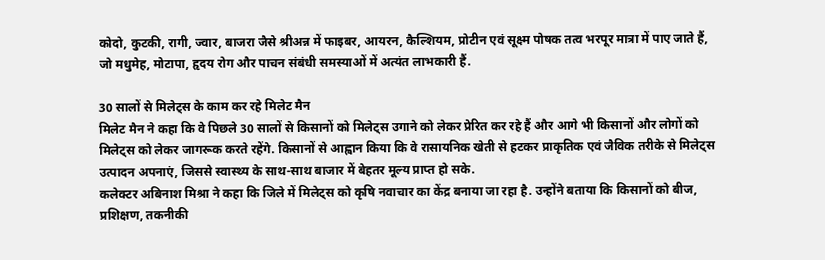कोदो, कुटकी, रागी, ज्वार, बाजरा जैसे श्रीअन्न में फाइबर, आयरन, कैल्शियम, प्रोटीन एवं सूक्ष्म पोषक तत्व भरपूर मात्रा में पाए जाते हैं, जो मधुमेह, मोटापा, हृदय रोग और पाचन संबंधी समस्याओं में अत्यंत लाभकारी हैं.

30 सालों से मिलेट्स के काम कर रहे मिलेट मैन
मिलेट मैन ने कहा कि वे पिछले 30 सालों से किसानों को मिलेट्स उगाने को लेकर प्रेरित कर रहे हैं और आगे भी किसानों और लोगों को मिलेट्स को लेकर जागरूक करते रहेंगे. किसानों से आह्वान किया कि वे रासायनिक खेती से हटकर प्राकृतिक एवं जैविक तरीके से मिलेट्स उत्पादन अपनाएं, जिससे स्वास्थ्य के साथ-साथ बाजार में बेहतर मूल्य प्राप्त हो सके.
कलेक्टर अबिनाश मिश्रा ने कहा कि जिले में मिलेट्स को कृषि नवाचार का केंद्र बनाया जा रहा है. उन्होंने बताया कि किसानों को बीज, प्रशिक्षण, तकनीकी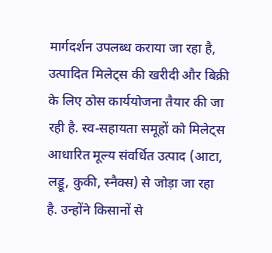मार्गदर्शन उपलब्ध कराया जा रहा है, उत्पादित मिलेट्स की खरीदी और बिक्री के लिए ठोस कार्ययोजना तैयार की जा रही है. स्व-सहायता समूहों को मिलेट्स आधारित मूल्य संवर्धित उत्पाद (आटा, लड्डू, कुकी, स्नैक्स) से जोड़ा जा रहा है. उन्होंने किसानों से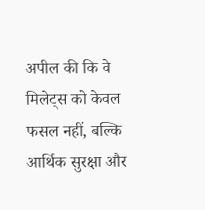अपील की कि वे मिलेट्स को केवल फसल नहीं, बल्कि आर्थिक सुरक्षा और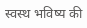स्वस्थ भविष्य की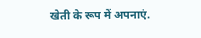खेती के रूप में अपनाएं.